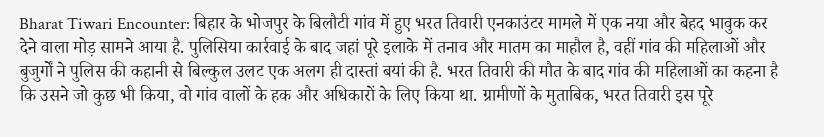Bharat Tiwari Encounter: बिहार के भोजपुर के बिलौटी गांव में हुए भरत तिवारी एनकाउंटर मामले में एक नया और बेहद भावुक कर देने वाला मोड़ सामने आया है. पुलिसिया कार्रवाई के बाद जहां पूरे इलाके में तनाव और मातम का माहौल है, वहीं गांव की महिलाओं और बुजुर्गों ने पुलिस की कहानी से बिल्कुल उलट एक अलग ही दास्तां बयां की है. भरत तिवारी की मौत के बाद गांव की महिलाओं का कहना है कि उसने जो कुछ भी किया, वो गांव वालों के हक और अधिकारों के लिए किया था. ग्रामीणों के मुताबिक, भरत तिवारी इस पूरे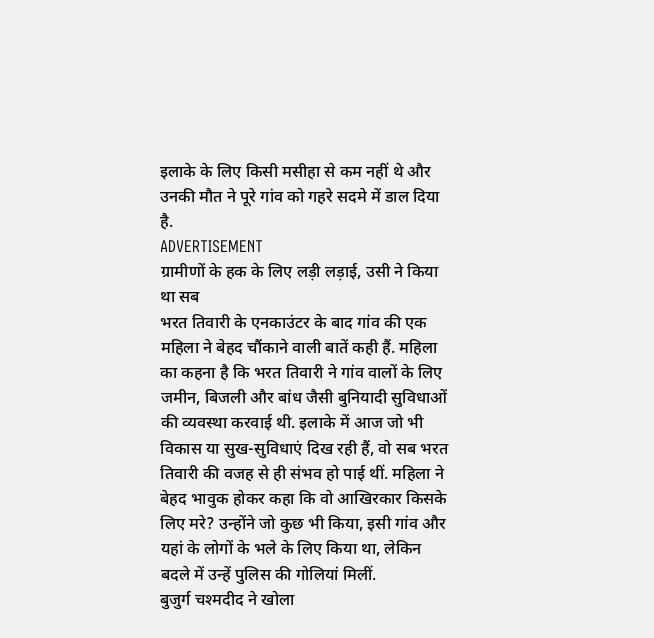इलाके के लिए किसी मसीहा से कम नहीं थे और उनकी मौत ने पूरे गांव को गहरे सदमे में डाल दिया है.
ADVERTISEMENT
ग्रामीणों के हक के लिए लड़ी लड़ाई, उसी ने किया था सब
भरत तिवारी के एनकाउंटर के बाद गांव की एक महिला ने बेहद चौंकाने वाली बातें कही हैं. महिला का कहना है कि भरत तिवारी ने गांव वालों के लिए जमीन, बिजली और बांध जैसी बुनियादी सुविधाओं की व्यवस्था करवाई थी. इलाके में आज जो भी विकास या सुख-सुविधाएं दिख रही हैं, वो सब भरत तिवारी की वजह से ही संभव हो पाई थीं. महिला ने बेहद भावुक होकर कहा कि वो आखिरकार किसके लिए मरे? उन्होंने जो कुछ भी किया, इसी गांव और यहां के लोगों के भले के लिए किया था, लेकिन बदले में उन्हें पुलिस की गोलियां मिलीं.
बुजुर्ग चश्मदीद ने खोला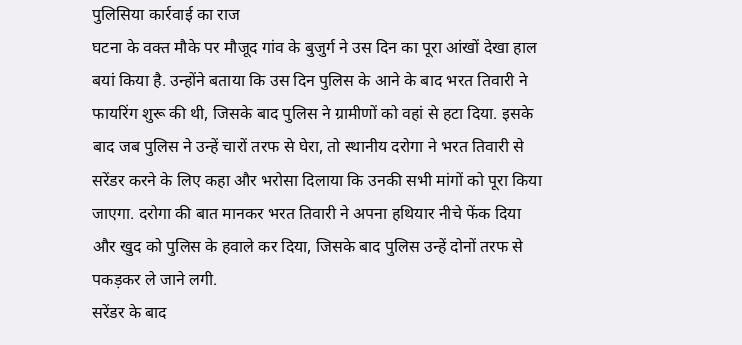पुलिसिया कार्रवाई का राज
घटना के वक्त मौके पर मौजूद गांव के बुजुर्ग ने उस दिन का पूरा आंखों देखा हाल बयां किया है. उन्होंने बताया कि उस दिन पुलिस के आने के बाद भरत तिवारी ने फायरिंग शुरू की थी, जिसके बाद पुलिस ने ग्रामीणों को वहां से हटा दिया. इसके बाद जब पुलिस ने उन्हें चारों तरफ से घेरा, तो स्थानीय दरोगा ने भरत तिवारी से सरेंडर करने के लिए कहा और भरोसा दिलाया कि उनकी सभी मांगों को पूरा किया जाएगा. दरोगा की बात मानकर भरत तिवारी ने अपना हथियार नीचे फेंक दिया और खुद को पुलिस के हवाले कर दिया, जिसके बाद पुलिस उन्हें दोनों तरफ से पकड़कर ले जाने लगी.
सरेंडर के बाद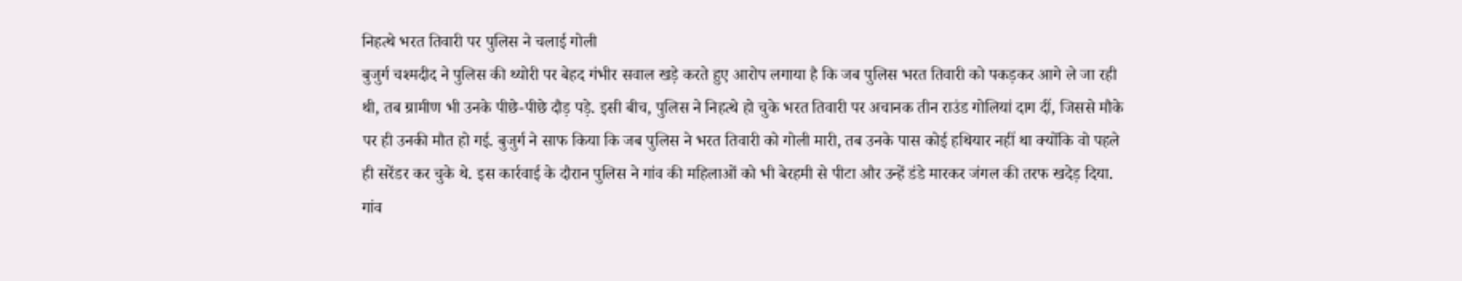निहत्थे भरत तिवारी पर पुलिस ने चलाई गोली
बुजुर्ग चश्मदीद ने पुलिस की थ्योरी पर बेहद गंभीर सवाल खड़े करते हुए आरोप लगाया है कि जब पुलिस भरत तिवारी को पकड़कर आगे ले जा रही थी, तब ग्रामीण भी उनके पीछे-पीछे दौड़ पड़े. इसी बीच, पुलिस ने निहत्थे हो चुके भरत तिवारी पर अचानक तीन राउंड गोलियां दाग दीं, जिससे मौके पर ही उनकी मौत हो गई. बुजुर्ग ने साफ किया कि जब पुलिस ने भरत तिवारी को गोली मारी, तब उनके पास कोई हथियार नहीं था क्योंकि वो पहले ही सरेंडर कर चुके थे. इस कार्रवाई के दौरान पुलिस ने गांव की महिलाओं को भी बेरहमी से पीटा और उन्हें डंडे मारकर जंगल की तरफ खदेड़ दिया.
गांव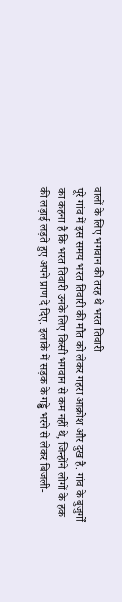वालों के लिए भगवान की तरह थे भरत तिवारी
पूरे गांव में इस समय भरत तिवारी की मौत को लेकर गहरा आक्रोश और दुख है. गांव के बुजुर्गों का कहना है कि भरत तिवारी उनके लिए किसी भगवान से कम नहीं थे, जिन्होंने लोगों के हक की लड़ाई लड़ते हुए अपने प्राण दे दिए. इलाके में सड़क के गड्ढे भरने से लेकर बिजली-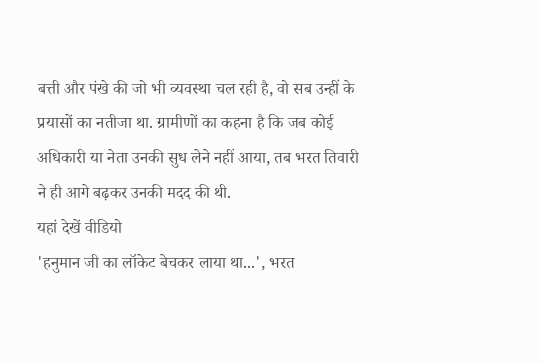बत्ती और पंखे की जो भी व्यवस्था चल रही है, वो सब उन्हीं के प्रयासों का नतीजा था. ग्रामीणों का कहना है कि जब कोई अधिकारी या नेता उनकी सुध लेने नहीं आया, तब भरत तिवारी ने ही आगे बढ़कर उनकी मदद की थी.
यहां देखें वीडियो
'हनुमान जी का लॉकेट बेचकर लाया था...', भरत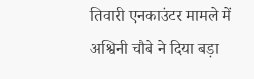तिवारी एनकाउंटर मामले में अश्विनी चौबे ने दिया बड़ा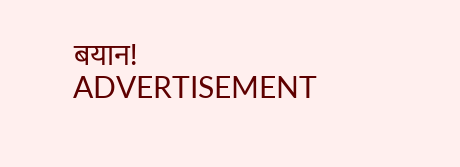बयान!
ADVERTISEMENT